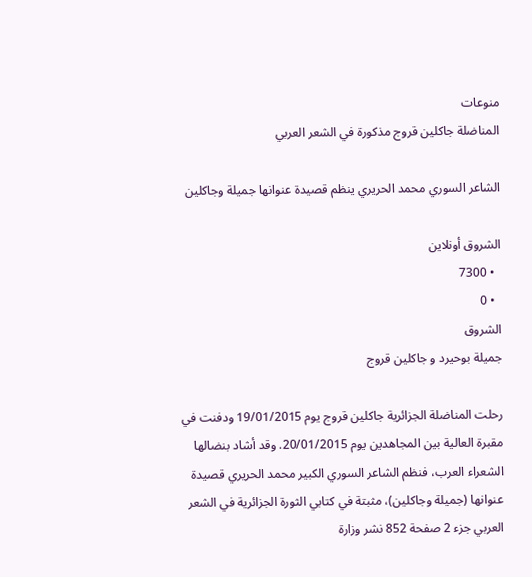منوعات
المناضلة جاكلين قروج مذكورة في الشعر العربي

الشاعر السوري محمد الحريري ينظم قصيدة عنوانها جميلة وجاكلين

الشروق أونلاين
  • 7300
  • 0
الشروق
جميلة بوحيرد و جاكلين قروج

رحلت المناضلة الجزائرية جاكلين قروج يوم 19/01/2015 ودفنت في مقبرة العالية بين المجاهدين يوم 20/01/2015. وقد أشاد بنضالها الشعراء العرب، فنظم الشاعر السوري الكبير محمد الحريري قصيدة عنوانها (جميلة وجاكلين)، مثبتة في كتابي الثورة الجزائرية في الشعر العربي جزء 2 صفحة 852 نشر وزارة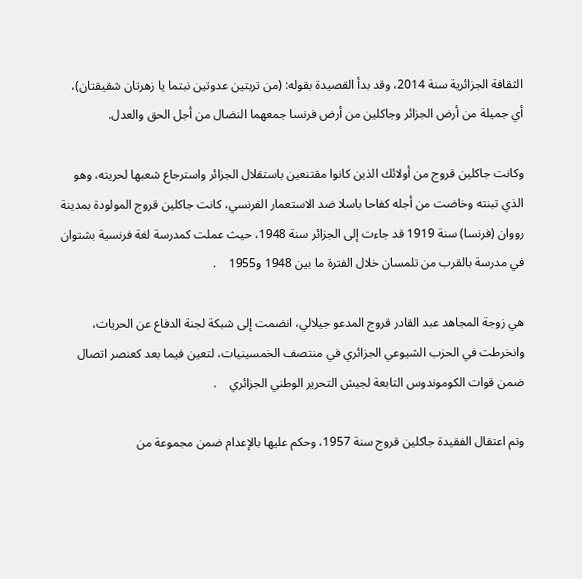الثقافة الجزائرية سنة 2014، وقد بدأ القصيدة بقوله: (من تربتين عدوتين نبتما يا زهرتان شقيقتان)، أي جميلة من أرض الجزائر وجاكلين من أرض فرنسا جمعهما النضال من أجل الحق والعدل.

وكانت جاكلين قروج من أولائك الذين كانوا مقتنعين باستقلال الجزائر واسترجاع شعبها لحريته، وهو الذي تبنته وخاضت من أجله كفاحا باسلا ضد الاستعمار الفرنسي، كانت جاكلين قروج المولودة بمدينة رووان (فرنسا) سنة 1919 قد جاءت إلى الجزائر سنة 1948، حيث عملت كمدرسة لغة فرنسية بشتوان في مدرسة بالقرب من تلمسان خلال الفترة ما بين 1948 و1955    .

هي زوجة المجاهد عبد القادر قروج المدعو جيلالي، انضمت إلى شبكة لجنة الدفاع عن الحريات، وانخرطت في الحزب الشيوعي الجزائري في منتصف الخمسينيات، لتعين فيما بعد كعنصر اتصال ضمن قوات الكوموندوس التابعة لجيش التحرير الوطني الجزائري    .

وتم اعتقال الفقيدة جاكلين قروج سنة 1957، وحكم عليها بالإعدام ضمن مجموعة من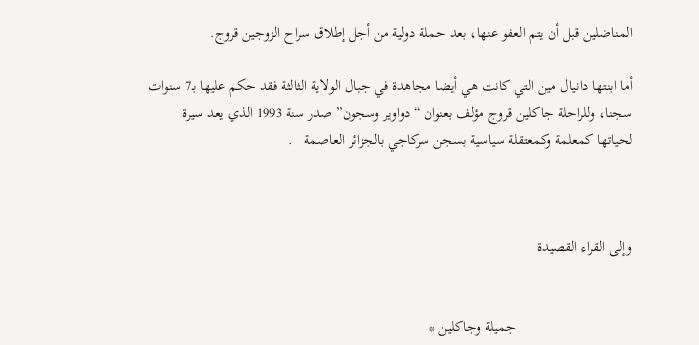المناضلين قبل أن يتم العفو عنها، بعد حملة دولية من أجل إطلاق سراح الزوجين قروج.

أما ابنتها دانيال مين التي كانت هي أيضا مجاهدة في جبال الولاية الثالثة فقد حكم عليها بـ7 سنوات سجنا، وللراحلة جاكلين قروج مؤلف بعنوان “دواوير وسجون” صدر سنة 1993 الذي يعد سيرة لحياتها كمعلمة وكمعتقلة سياسية بسجن سركاجي بالجزائر العاصمة   .



وإلى القراء القصيدة


                               جميلة وجاكلين *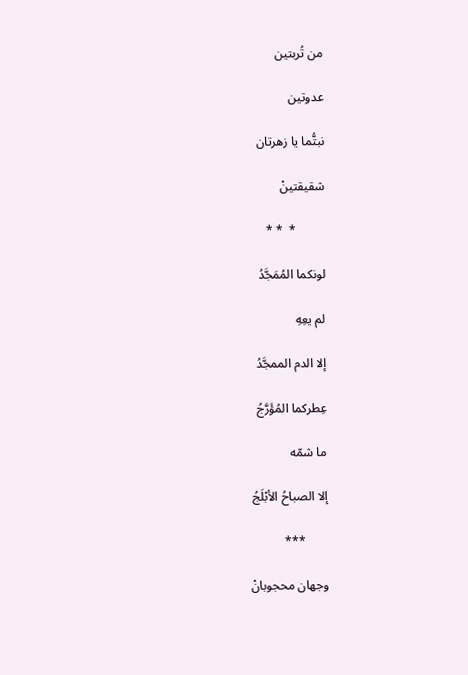من تُربتين

عدوتين

نبتُّما يا زهرتان

شقيقتينْ

         *  * *

لونكما المُمَجَّدُ

لم يعِهِ

إلا الدم الممجَّدُ

عِطركما المُؤَرَّجُ

ما شمّه

إلا الصباحُ الأبْلَجُ

       ***

وجهان محجوبانْ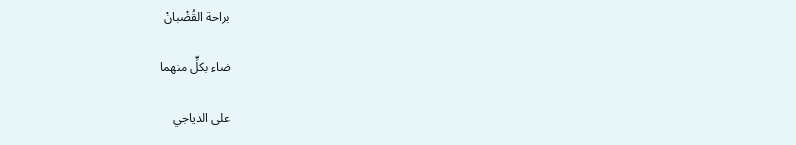براحة القُضْبانْ

ضاء بكلٍّ منهما

على الدياجي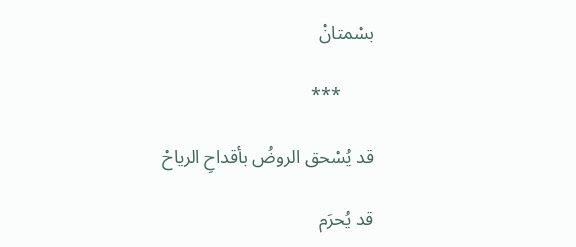بسْمتانْ

       ***

قد يُسْحق الروضُ بأقداحِ الرياحْ

قد يُحرَم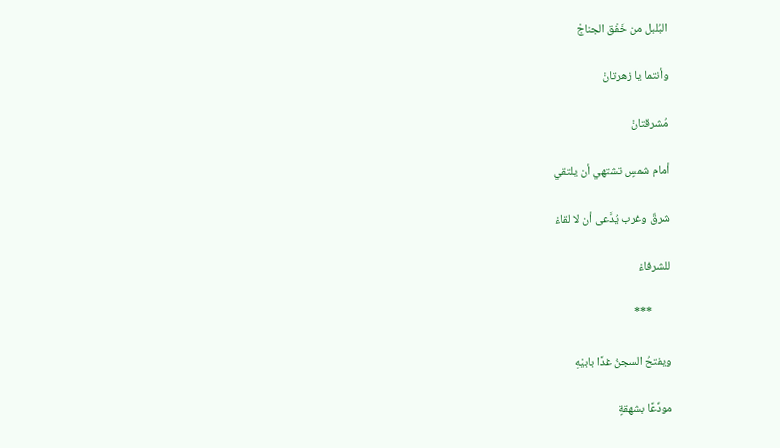البُلبل من خَفْق الجناجْ

وأنتما يا زهرتانْ

مُشرقتانْ

أمام شمسٍ تشتهي أن يلتقي

شرقٌ وغرب يُدَّعى أن لا لقاءْ

للشرفاءْ

       ***

ويفتحُ السجنُ غدًا بابيْهِ

مودِّعًا بشهقةٍ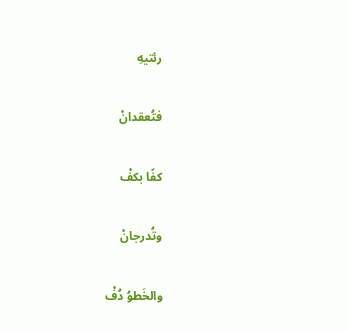رئتيهِ

فتُعقدانْ

كفًا بكفْ

وتُدرجانْ

والخَطوُ دُفْ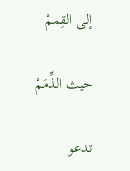إلى القِممْ

حيث الذِّمَمْ

تدعو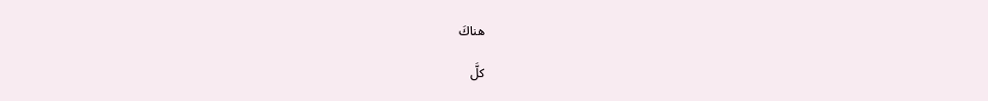هناكَ

كلَّ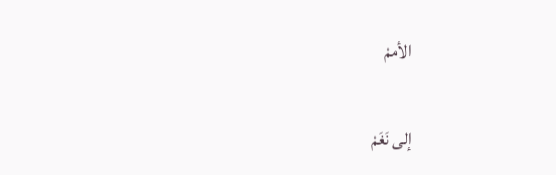الأممْ

إلى نَغَمْ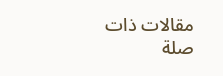مقالات ذات صلة